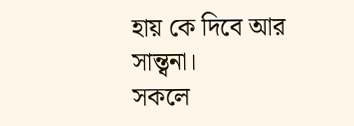হায় কে দিবে আর সান্ত্বনা।
সকলে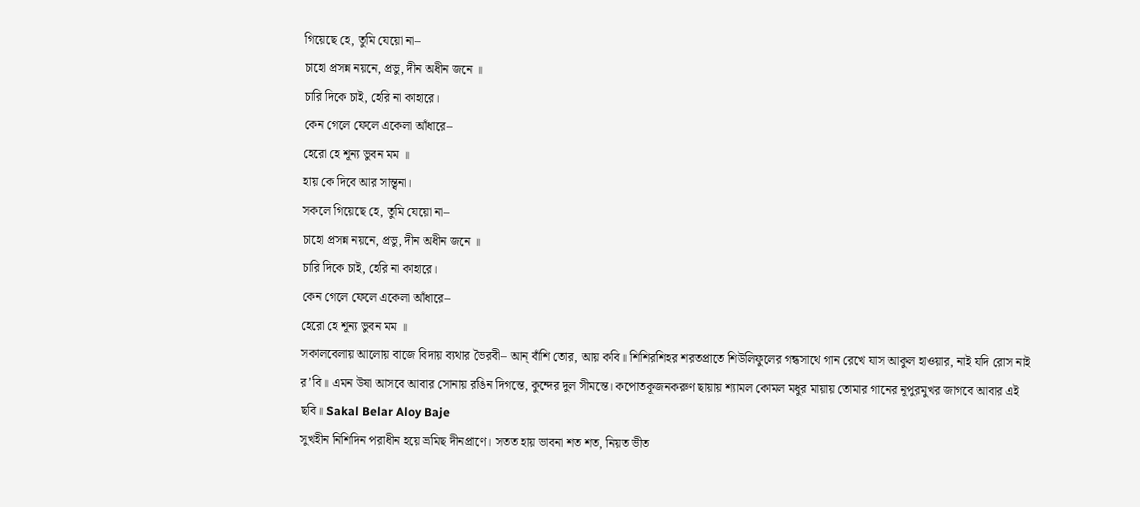গিয়েছে হে, তুমি যেয়ো না–
চাহো প্রসন্ন নয়নে, প্রভু, দীন অধীন জনে ॥
চারি দিকে চাই, হেরি না কাহারে।
কেন গেলে ফেলে একেলা আঁধারে–
হেরো হে শূন্য ভুবন মম ॥
হায় কে দিবে আর সান্ত্বনা।
সকলে গিয়েছে হে, তুমি যেয়ো না–
চাহো প্রসন্ন নয়নে, প্রভু, দীন অধীন জনে ॥
চারি দিকে চাই, হেরি না কাহারে।
কেন গেলে ফেলে একেলা আঁধারে–
হেরো হে শূন্য ভুবন মম ॥
সকালবেলায় আলোয় বাজে বিদায় ব্যথার ভৈরবী– আন্ বাঁশি তোর, আয় কবি॥ শিশিরশিহর শরতপ্রাতে শিউলিফুলের গন্ধসাথে গান রেখে যাস আকুল হাওয়ার, নাই যদি রোস নাই র’বি॥ এমন উষা আসবে আবার সোনায় রঙিন দিগন্তে, কুন্দের দুল সীমন্তে। কপোতকূজনকরুণ ছায়ায় শ্যামল কোমল মধুর মায়ায় তোমার গানের নূপুরমুখর জাগবে আবার এই ছবি॥ Sakal Belar Aloy Baje
সুখহীন নিশিদিন পরাধীন হয়ে ভ্রমিছ দীনপ্রাণে। সতত হায় ভাবনা শত শত, নিয়ত ভীত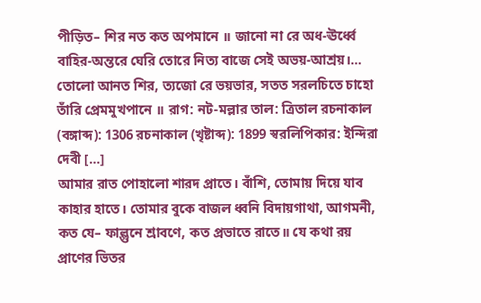পীড়িত– শির নত কত অপমানে ॥ জানো না রে অধ-ঊর্ধ্বে বাহির-অন্তরে ঘেরি তোরে নিত্য বাজে সেই অভয়-আশ্রয়।… তোলো আনত শির, ত্যজো রে ভয়ভার, সতত সরলচিতে চাহো তাঁরি প্রেমমুখপানে ॥ রাগ: নট-মল্লার তাল: ত্রিতাল রচনাকাল (বঙ্গাব্দ): 1306 রচনাকাল (খৃষ্টাব্দ): 1899 স্বরলিপিকার: ইন্দিরা দেবী […]
আমার রাত পোহালো শারদ প্রাতে। বাঁশি, তোমায় দিয়ে যাব কাহার হাতে। তোমার বুকে বাজল ধ্বনি বিদায়গাথা, আগমনী, কত যে– ফাল্গুনে শ্রাবণে, কত প্রভাতে রাতে॥ যে কথা রয় প্রাণের ভিতর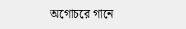অগোচরে গানে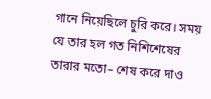গানে নিয়েছিলে চুরি করে। সময় যে তার হল গত নিশিশেষের তারার মতো– শেষ করে দাও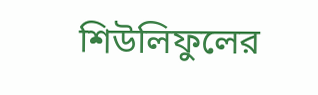শিউলিফুলের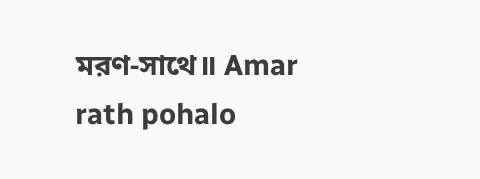মরণ-সাথে॥ Amar rath pohalo